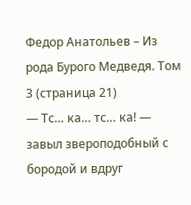Федор Анатольев – Из рода Бурого Медведя. Том 3 (страница 21)
— Тс… ка… тс… ка! — завыл звероподобный с бородой и вдруг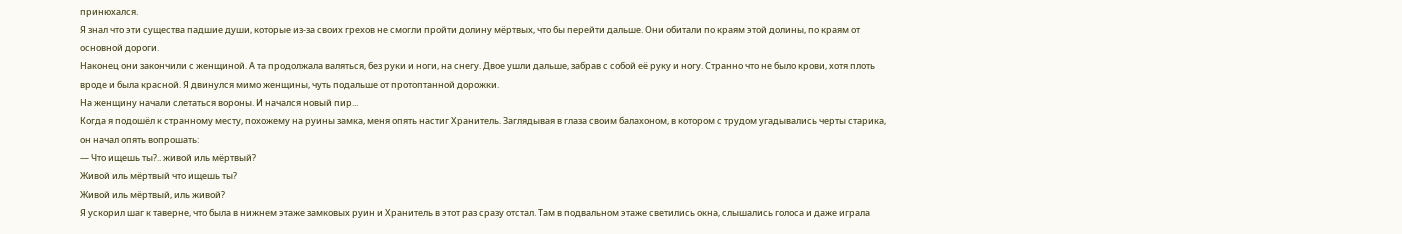принюхался.
Я знал что эти существа падшие души, которые из-за своих грехов не смогли пройти долину мёртвых, что бы перейти дальше. Они обитали по краям этой долины, по краям от основной дороги.
Наконец они закончили с женщиной. А та продолжала валяться, без руки и ноги, на снегу. Двое ушли дальше, забрав с собой её руку и ногу. Странно что не было крови, хотя плоть вроде и была красной. Я двинулся мимо женщины, чуть подальше от протоптанной дорожки.
На женщину начали слетаться вороны. И начался новый пир...
Когда я подошёл к странному месту, похожему на руины замка, меня опять настиг Хранитель. Заглядывая в глаза своим балахоном, в котором с трудом угадывались черты старика, он начал опять вопрошать:
— Что ищешь ты?.. живой иль мёртвый?
Живой иль мёртвый что ищешь ты?
Живой иль мёртвый, иль живой?
Я ускорил шаг к таверне, что была в нижнем этаже замковых руин и Хранитель в этот раз сразу отстал. Там в подвальном этаже светились окна, слышались голоса и даже играла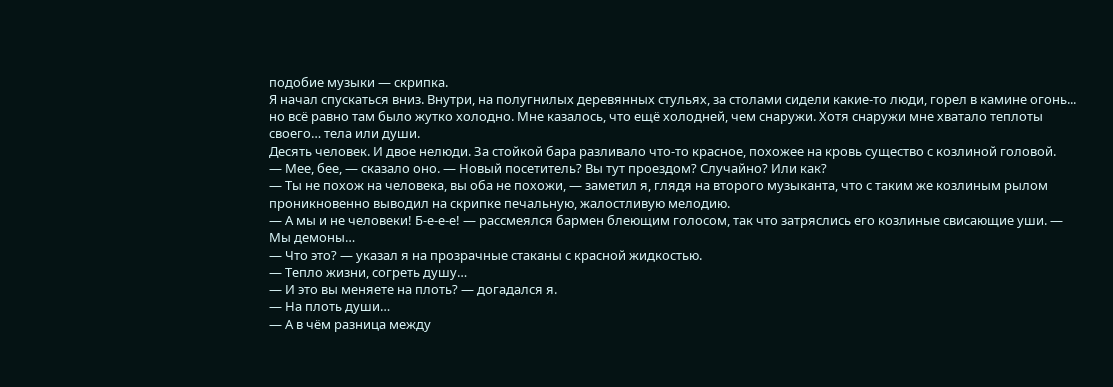подобие музыки — скрипка.
Я начал спускаться вниз. Внутри, на полугнилых деревянных стульях, за столами сидели какие-то люди, горел в камине огонь... но всё равно там было жутко холодно. Мне казалось, что ещё холодней, чем снаружи. Хотя снаружи мне хватало теплоты своего… тела или души.
Десять человек. И двое нелюди. За стойкой бара разливало что-то красное, похожее на кровь существо с козлиной головой.
— Мее, бее, — сказало оно. — Новый посетитель? Вы тут проездом? Случайно? Или как?
— Ты не похож на человека, вы оба не похожи, — заметил я, глядя на второго музыканта, что с таким же козлиным рылом проникновенно выводил на скрипке печальную, жалостливую мелодию.
— А мы и не человеки! Б-е-е-е! — рассмеялся бармен блеющим голосом, так что затряслись его козлиные свисающие уши. — Мы демоны…
— Что это? — указал я на прозрачные стаканы с красной жидкостью.
— Тепло жизни, согреть душу…
— И это вы меняете на плоть? — догадался я.
— На плоть души…
— А в чём разница между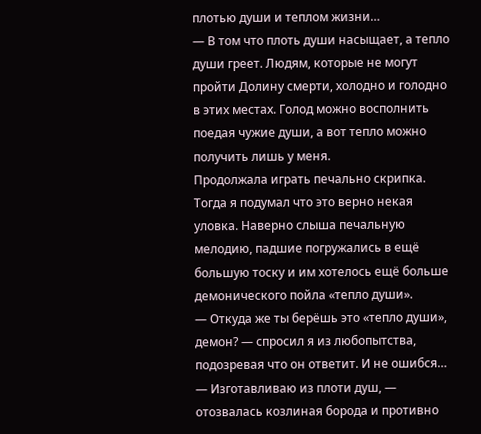плотью души и теплом жизни…
— В том что плоть души насыщает, а тепло души греет. Людям, которые не могут пройти Долину смерти, холодно и голодно в этих местах. Голод можно восполнить поедая чужие души, а вот тепло можно получить лишь у меня.
Продолжала играть печально скрипка. Тогда я подумал что это верно некая уловка. Наверно слыша печальную мелодию, падшие погружались в ещё большую тоску и им хотелось ещё больше демонического пойла «тепло души».
— Откуда же ты берёшь это «тепло души», демон? — спросил я из любопытства, подозревая что он ответит. И не ошибся…
— Изготавливаю из плоти душ, — отозвалась козлиная борода и противно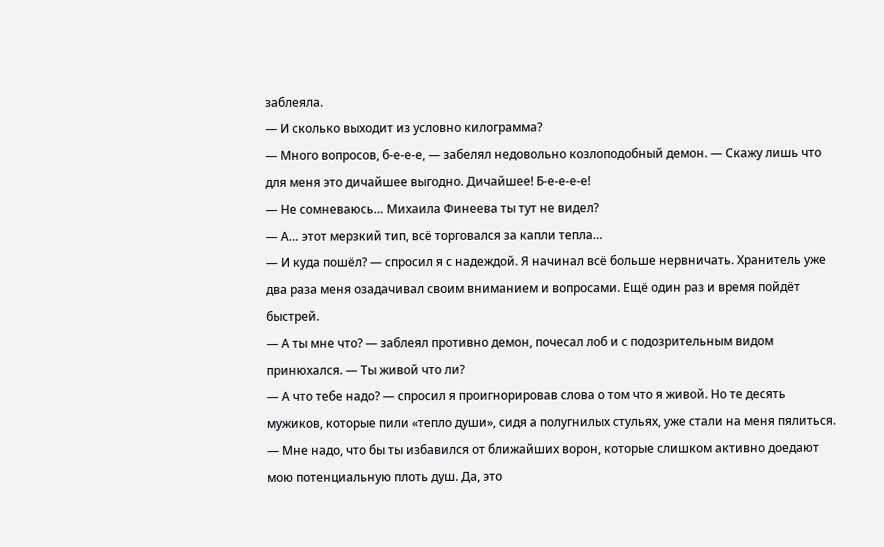заблеяла.
— И сколько выходит из условно килограмма?
— Много вопросов, б-е-е-е, — забелял недовольно козлоподобный демон. — Скажу лишь что для меня это дичайшее выгодно. Дичайшее! Б-е-е-е-е!
— Не сомневаюсь… Михаила Финеева ты тут не видел?
— А… этот мерзкий тип, всё торговался за капли тепла…
— И куда пошёл? — спросил я с надеждой. Я начинал всё больше нервничать. Хранитель уже два раза меня озадачивал своим вниманием и вопросами. Ещё один раз и время пойдёт быстрей.
— А ты мне что? — заблеял противно демон, почесал лоб и с подозрительным видом принюхался. — Ты живой что ли?
— А что тебе надо? — спросил я проигнорировав слова о том что я живой. Но те десять мужиков, которые пили «тепло души», сидя а полугнилых стульях, уже стали на меня пялиться.
— Мне надо, что бы ты избавился от ближайших ворон, которые слишком активно доедают мою потенциальную плоть душ. Да, это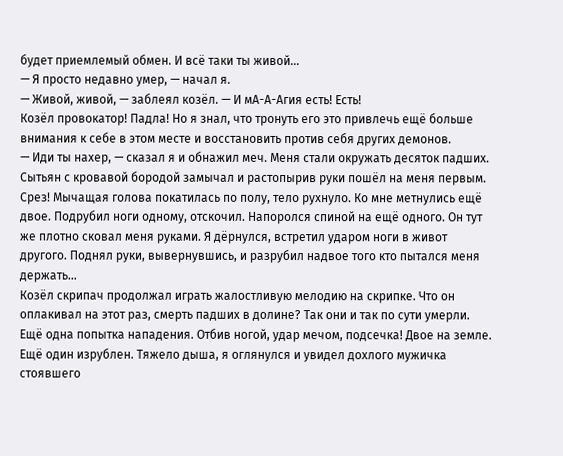будет приемлемый обмен. И всё таки ты живой…
— Я просто недавно умер, — начал я.
— Живой, живой, — заблеял козёл. — И мА-А-Агия есть! Есть!
Козёл провокатор! Падла! Но я знал, что тронуть его это привлечь ещё больше внимания к себе в этом месте и восстановить против себя других демонов.
— Иди ты нахер, — сказал я и обнажил меч. Меня стали окружать десяток падших. Сытьян с кровавой бородой замычал и растопырив руки пошёл на меня первым. Срез! Мычащая голова покатилась по полу, тело рухнуло. Ко мне метнулись ещё двое. Подрубил ноги одному, отскочил. Напоролся спиной на ещё одного. Он тут же плотно сковал меня руками. Я дёрнулся, встретил ударом ноги в живот другого. Поднял руки, вывернувшись, и разрубил надвое того кто пытался меня держать…
Козёл скрипач продолжал играть жалостливую мелодию на скрипке. Что он оплакивал на этот раз, смерть падших в долине? Так они и так по сути умерли.
Ещё одна попытка нападения. Отбив ногой, удар мечом, подсечка! Двое на земле. Ещё один изрублен. Тяжело дыша, я оглянулся и увидел дохлого мужичка стоявшего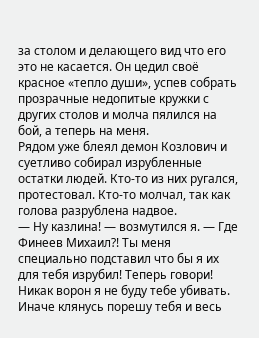за столом и делающего вид что его это не касается. Он цедил своё красное «тепло души», успев собрать прозрачные недопитые кружки с других столов и молча пялился на бой, а теперь на меня.
Рядом уже блеял демон Козлович и суетливо собирал изрубленные остатки людей. Кто-то из них ругался, протестовал. Кто-то молчал, так как голова разрублена надвое.
— Ну казлина! — возмутился я. — Где Финеев Михаил?! Ты меня специально подставил что бы я их для тебя изрубил! Теперь говори! Никак ворон я не буду тебе убивать. Иначе клянусь порешу тебя и весь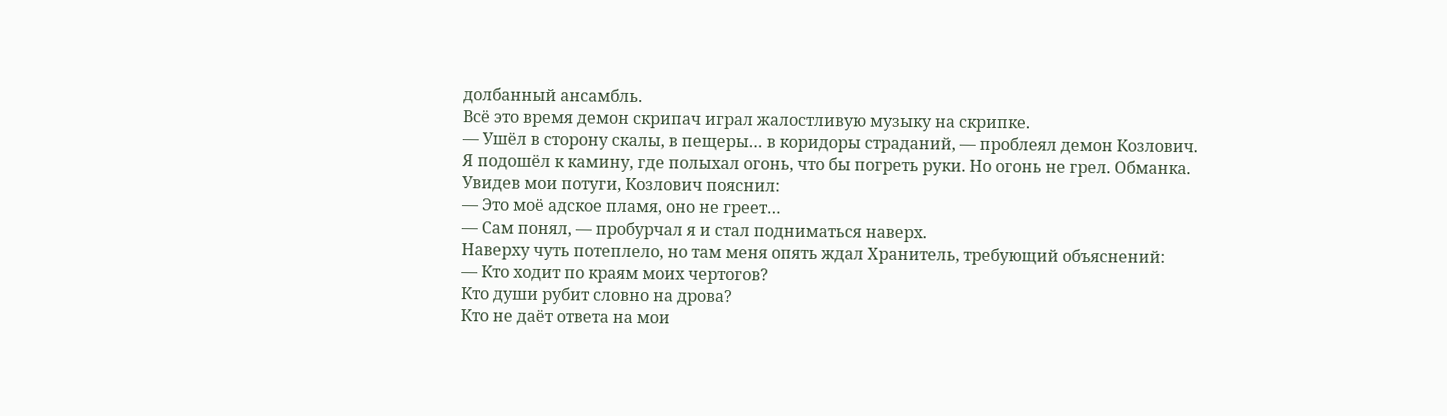долбанный ансамбль.
Всё это время демон скрипач играл жалостливую музыку на скрипке.
— Ушёл в сторону скалы, в пещеры… в коридоры страданий, — проблеял демон Козлович.
Я подошёл к камину, где полыхал огонь, что бы погреть руки. Но огонь не грел. Обманка.
Увидев мои потуги, Козлович пояснил:
— Это моё адское пламя, оно не греет…
— Сам понял, — пробурчал я и стал подниматься наверх.
Наверху чуть потеплело, но там меня опять ждал Хранитель, требующий объяснений:
— Кто ходит по краям моих чертогов?
Кто души рубит словно на дрова?
Кто не даёт ответа на мои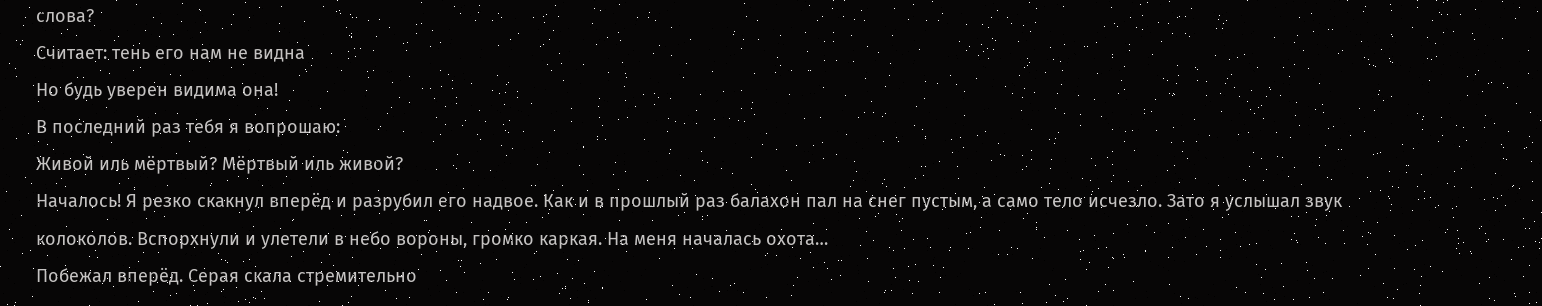слова?
Считает: тень его нам не видна
Но будь уверен видима она!
В последний раз тебя я вопрошаю:
Живой иль мёртвый? Мёртвый иль живой?
Началось! Я резко скакнул вперёд и разрубил его надвое. Как и в прошлый раз балахон пал на снег пустым, а само тело исчезло. Зато я услышал звук колоколов. Вспорхнули и улетели в небо вороны, громко каркая. На меня началась охота…
Побежал вперёд. Серая скала стремительно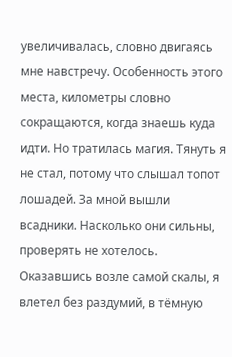увеличивалась, словно двигаясь мне навстречу. Особенность этого места, километры словно
сокращаются, когда знаешь куда идти. Но тратилась магия. Тянуть я не стал, потому что слышал топот лошадей. За мной вышли всадники. Насколько они сильны, проверять не хотелось.
Оказавшись возле самой скалы, я влетел без раздумий, в тёмную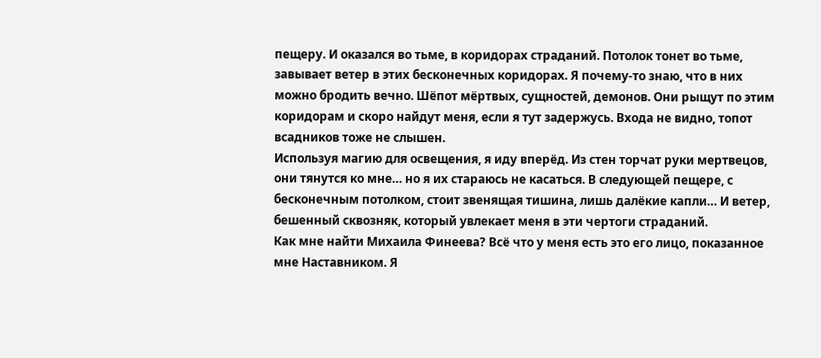пещеру. И оказался во тьме, в коридорах страданий. Потолок тонет во тьме, завывает ветер в этих бесконечных коридорах. Я почему-то знаю, что в них можно бродить вечно. Шёпот мёртвых, сущностей, демонов. Они рыщут по этим коридорам и скоро найдут меня, если я тут задержусь. Входа не видно, топот всадников тоже не слышен.
Используя магию для освещения, я иду вперёд. Из стен торчат руки мертвецов, они тянутся ко мне… но я их стараюсь не касаться. В следующей пещере, с бесконечным потолком, стоит звенящая тишина, лишь далёкие капли… И ветер, бешенный сквозняк, который увлекает меня в эти чертоги страданий.
Как мне найти Михаила Финеева? Всё что у меня есть это его лицо, показанное мне Наставником. Я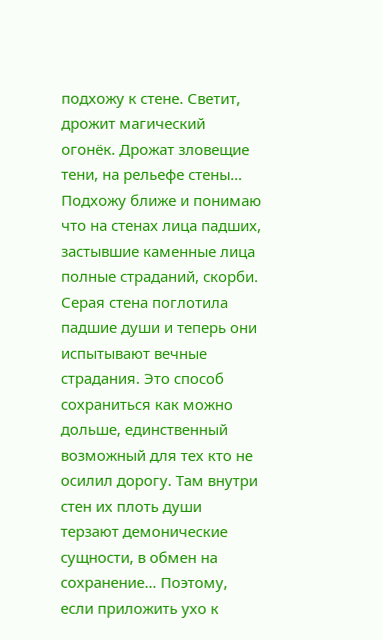подхожу к стене. Светит, дрожит магический огонёк. Дрожат зловещие тени, на рельефе стены… Подхожу ближе и понимаю что на стенах лица падших, застывшие каменные лица полные страданий, скорби. Серая стена поглотила падшие души и теперь они испытывают вечные страдания. Это способ сохраниться как можно дольше, единственный возможный для тех кто не осилил дорогу. Там внутри стен их плоть души терзают демонические сущности, в обмен на сохранение… Поэтому, если приложить ухо к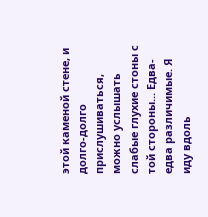этой каменой стене, и долго-долго прислушиваться, можно услышать слабые глухие стоны с той стороны... Едва-едва различимые. Я иду вдоль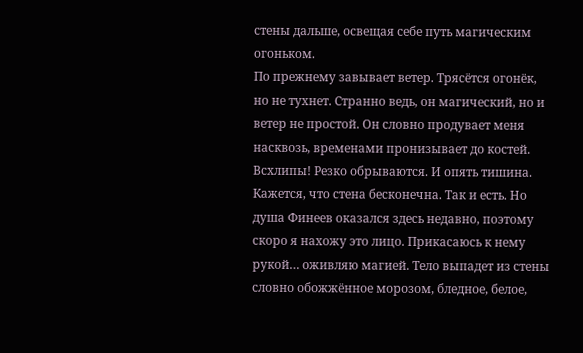стены дальше, освещая себе путь магическим огоньком.
По прежнему завывает ветер. Трясётся огонёк, но не тухнет. Странно ведь, он магический, но и ветер не простой. Он словно продувает меня насквозь, временами пронизывает до костей. Всхлипы! Резко обрываются. И опять тишина.
Кажется, что стена бесконечна. Так и есть. Но душа Финеев оказался здесь недавно, поэтому скоро я нахожу это лицо. Прикасаюсь к нему рукой… оживляю магией. Тело выпадет из стены словно обожжённое морозом, бледное, белое,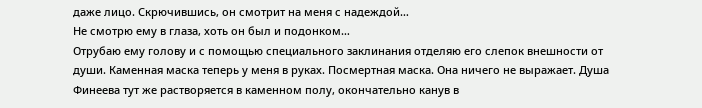даже лицо. Скрючившись, он смотрит на меня с надеждой…
Не смотрю ему в глаза, хоть он был и подонком…
Отрубаю ему голову и с помощью специального заклинания отделяю его слепок внешности от души. Каменная маска теперь у меня в руках. Посмертная маска. Она ничего не выражает. Душа Финеева тут же растворяется в каменном полу, окончательно канув в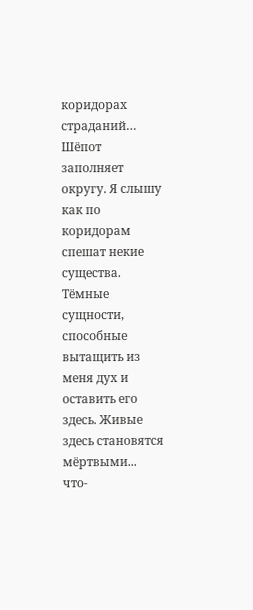коридорах страданий…
Шёпот заполняет округу. Я слышу как по коридорам спешат некие существа. Тёмные сущности, способные вытащить из меня дух и оставить его здесь. Живые здесь становятся мёртвыми... что-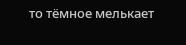то тёмное мелькает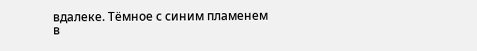вдалеке. Тёмное с синим пламенем в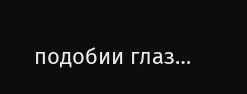подобии глаз…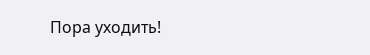Пора уходить!